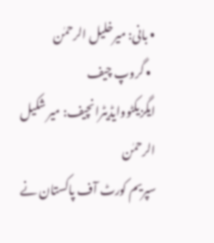• بانی: میرخلیل الرحمٰن
  • گروپ چیف ایگزیکٹووایڈیٹرانچیف: میر شکیل الرحمٰن
سپریم کورٹ آف پاکستان نے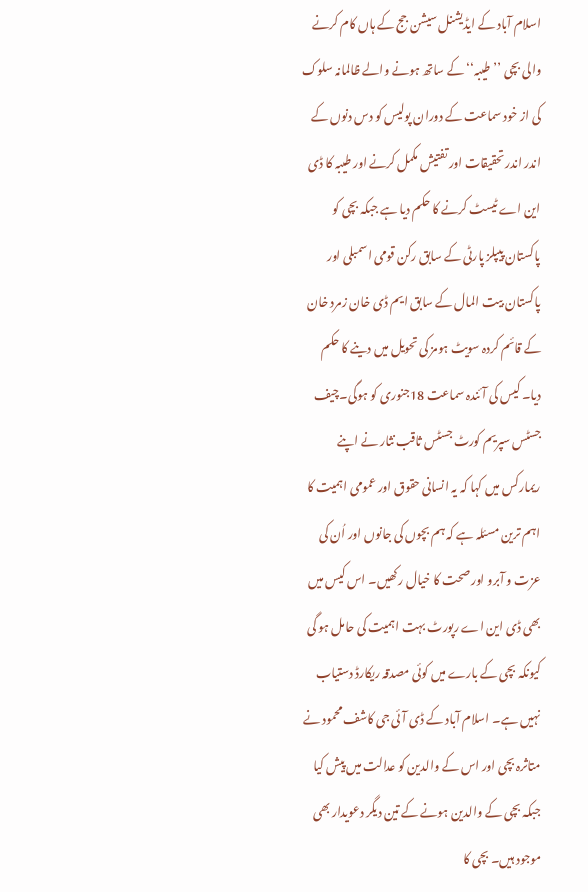اسلام آباد کے ایڈیشنل سیشن جج کے ہاں کام کرنے والی بچی ’’طیبہ‘‘ کے ساتھ ہونے والے ظالمانہ سلوک کی از خود سماعت کے دوران پولیس کو دس دنوں کے اندر اندر تحقیقات اور تفتیش مکمل کرنے اور طیبہ کا ڈی این اے ٹیسٹ کرنے کا حکم دیا ہے جبکہ بچی کو پاکستان پیپلز پارٹی کے سابق رکن قومی اسمبلی اور پاکستان بیت المال کے سابق ایم ڈی خان زمرد خان کے قائم کردہ سویٹ ہومز کی تحویل میں دینے کا حکم دیا۔ کیس کی آئندہ سماعت 18جنوری کو ہوگی۔چیف جسٹس سپریم کورٹ جسٹس ثاقب نثار نے اپنے ریمارکس میں کہا کہ یہ انسانی حقوق اور عمومی اہمیت کا اہم ترین مسئلہ ہے کہ ہم بچوں کی جانوں اور اُن کی عزت و آبرو اور صحت کا خیال رکھیں۔ اس کیس میں بھی ڈی این اے رپورٹ بہت اہمیت کی حامل ہو گی کیونکہ بچی کے بارے میں کوئی مصدقہ ریکارڈ دستیاب نہیں ہے۔ اسلام آباد کے ڈی آئی جی کاشف محمود نے متاثرہ بچی اور اس کے والدین کو عدالت میں پیش کیا جبکہ بچی کے والدین ہونے کے تین دیگر دعویدار بھی موجود ہیں۔ بچی کا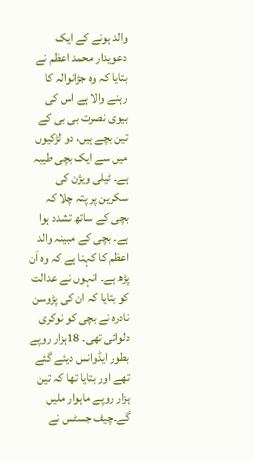والد ہونے کے ایک دعویدار محمد اعظم نے بتایا کہ وہ جڑانوالہ کا رہنے والا ہے اس کی بیوی نصرت بی بی کے تین بچے ہیں، دو لڑکیوں میں سے ایک بچی طیبہ ہے۔ ٹیلی ویژن کی سکرین پر پتہ چلا کہ بچی کے ساتھ تشدد ہوا ہے۔ بچی کے مبینہ والد اعظم کا کہنا ہے کہ وہ اَن پڑھ ہے۔ انہوں نے عدالت کو بتایا کہ ان کی پڑوسن نادرہ نے بچی کو نوکری دلوائی تھی۔ 18ہزار روپے بطور ایڈوانس دیئے گئے تھے اور بتایا تھا کہ تین ہزار روپے ماہوار ملیں گے۔چیف جسٹس نے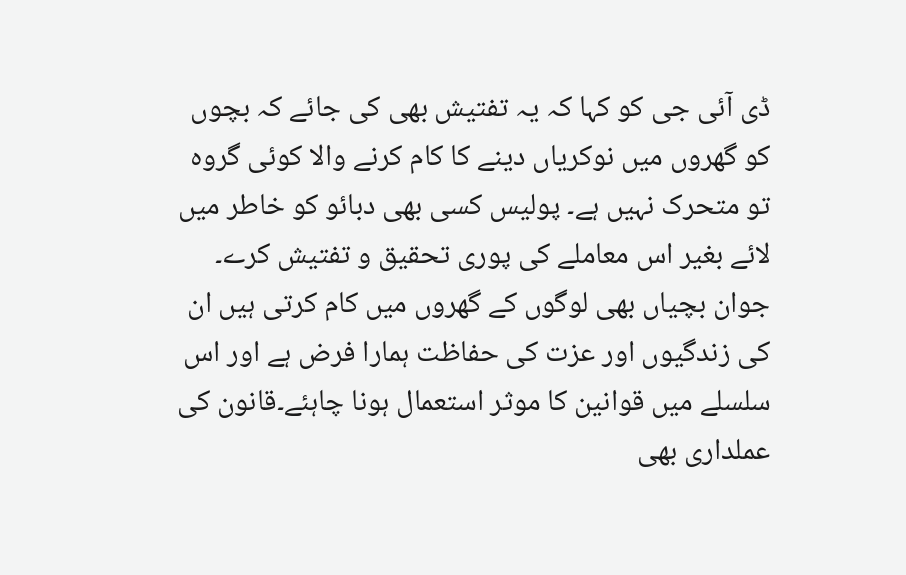ڈی آئی جی کو کہا کہ یہ تفتیش بھی کی جائے کہ بچوں کو گھروں میں نوکریاں دینے کا کام کرنے والا کوئی گروہ تو متحرک نہیں ہے۔ پولیس کسی بھی دبائو کو خاطر میں لائے بغیر اس معاملے کی پوری تحقیق و تفتیش کرے۔ جوان بچیاں بھی لوگوں کے گھروں میں کام کرتی ہیں ان کی زندگیوں اور عزت کی حفاظت ہمارا فرض ہے اور اس سلسلے میں قوانین کا موثر استعمال ہونا چاہئے۔قانون کی عملداری بھی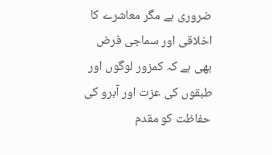ضروری ہے مگر معاشرے کا اخلاقی اور سماجی فرض بھی ہے کہ کمزور لوگوں اور طبقوں کی عزت اور آبرو کی حفاظت کو مقدم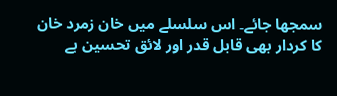سمجھا جائے۔ اس سلسلے میں خان زمرد خان کا کردار بھی قابل قدر اور لائق تحسین ہے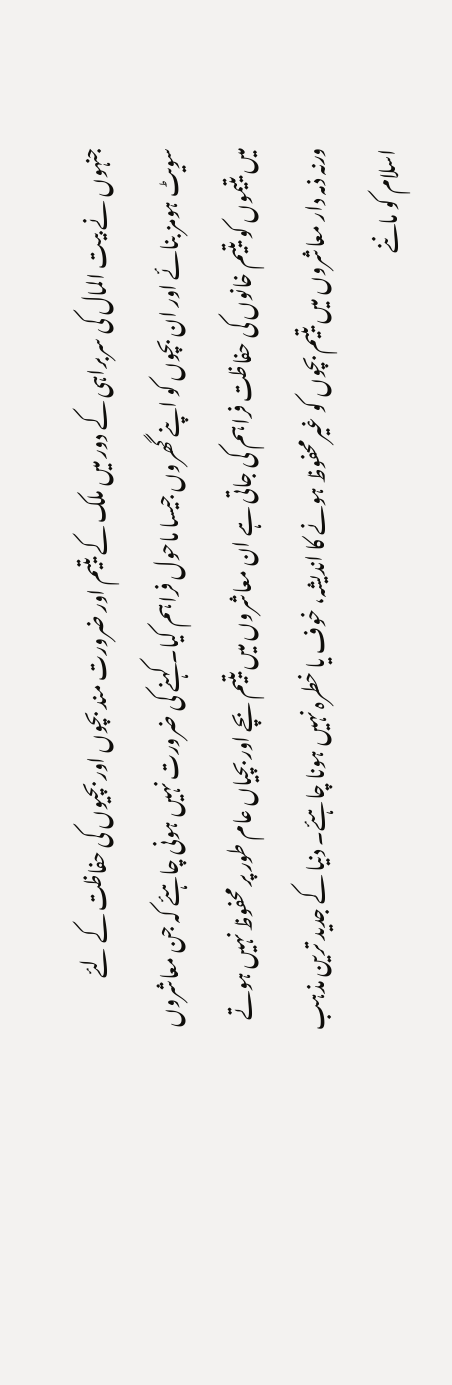جنہوں نے بیت المال کی سربراہی کے دور میں ملک کے یتیم اور ضرورت مند بچوں اور بچیوں کی حفاظت کے لئے سویٹ ہومز بنائے اور ان بچوں کو اپنے گھروں جیسا ماحول فراہم کیا۔ کہنے کی ضرورت نہیں ہونی چاہئے کہ جن معاشروں میں یتیموں کو یتیم خانوں کی حفاظت فراہم کی جاتی ہے ان معاشروں میں یتیم بچے اور بچیاں عام طور پر محفوظ نہیں ہوتے ورنہ ذمہ دار معاشروں میں یتیم بچوں کو غیرمحفوظ ہونے کا اندیشہ، خوف یا خطرہ نہیں ہونا چاہئے۔ دنیا کے جدید ترین مذہب اسلام کو ماننے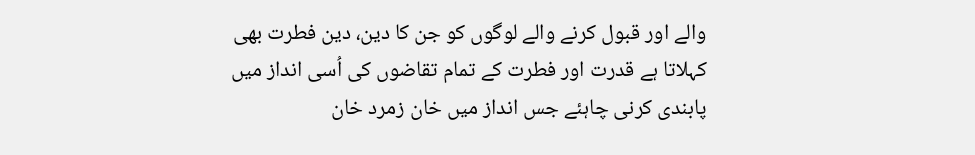والے اور قبول کرنے والے لوگوں کو جن کا دین، دین فطرت بھی کہلاتا ہے قدرت اور فطرت کے تمام تقاضوں کی اُسی انداز میں پابندی کرنی چاہئے جس انداز میں خان زمرد خان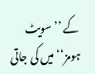کے ’’سویٹ ہومز‘‘ میں کی جاتی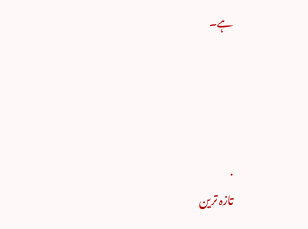ہے۔




.
تازہ ترین